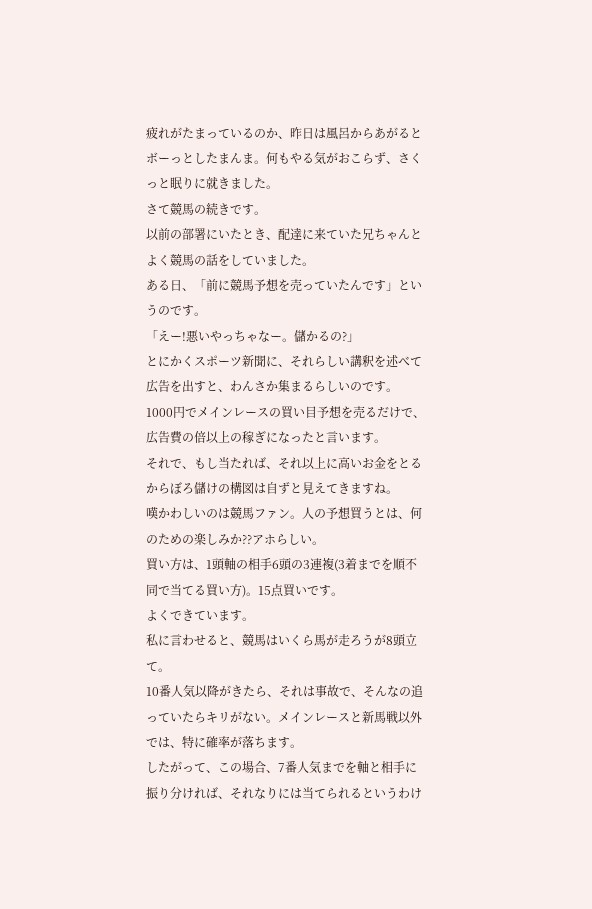疲れがたまっているのか、昨日は風呂からあがるとボーっとしたまんま。何もやる気がおこらず、さくっと眠りに就きました。
さて競馬の続きです。
以前の部署にいたとき、配達に来ていた兄ちゃんとよく競馬の話をしていました。
ある日、「前に競馬予想を売っていたんです」というのです。
「えー!悪いやっちゃなー。儲かるの?」
とにかくスポーツ新聞に、それらしい講釈を述べて広告を出すと、わんさか集まるらしいのです。
1000円でメインレースの買い目予想を売るだけで、広告費の倍以上の稼ぎになったと言います。
それで、もし当たれば、それ以上に高いお金をとるからぼろ儲けの構図は自ずと見えてきますね。
嘆かわしいのは競馬ファン。人の予想買うとは、何のための楽しみか??アホらしい。
買い方は、1頭軸の相手6頭の3連複(3着までを順不同で当てる買い方)。15点買いです。
よくできています。
私に言わせると、競馬はいくら馬が走ろうが8頭立て。
10番人気以降がきたら、それは事故で、そんなの追っていたらキリがない。メインレースと新馬戦以外では、特に確率が落ちます。
したがって、この場合、7番人気までを軸と相手に振り分ければ、それなりには当てられるというわけ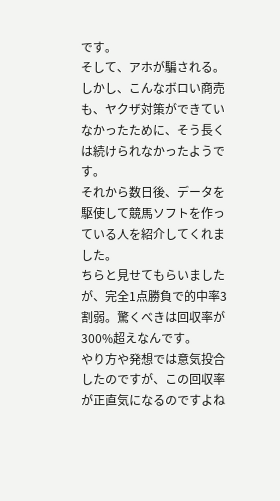です。
そして、アホが騙される。
しかし、こんなボロい商売も、ヤクザ対策ができていなかったために、そう長くは続けられなかったようです。
それから数日後、データを駆使して競馬ソフトを作っている人を紹介してくれました。
ちらと見せてもらいましたが、完全1点勝負で的中率3割弱。驚くべきは回収率が300%超えなんです。
やり方や発想では意気投合したのですが、この回収率が正直気になるのですよね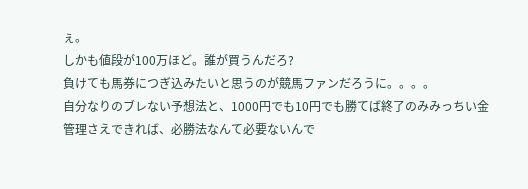ぇ。
しかも値段が100万ほど。誰が買うんだろ?
負けても馬券につぎ込みたいと思うのが競馬ファンだろうに。。。。
自分なりのブレない予想法と、1000円でも10円でも勝てば終了のみみっちい金管理さえできれば、必勝法なんて必要ないんで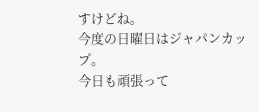すけどね。
今度の日曜日はジャパンカップ。
今日も頑張って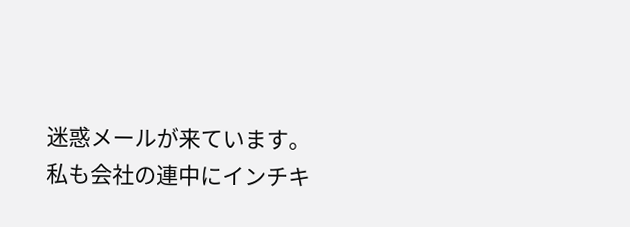迷惑メールが来ています。
私も会社の連中にインチキ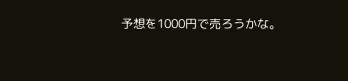予想を1000円で売ろうかな。